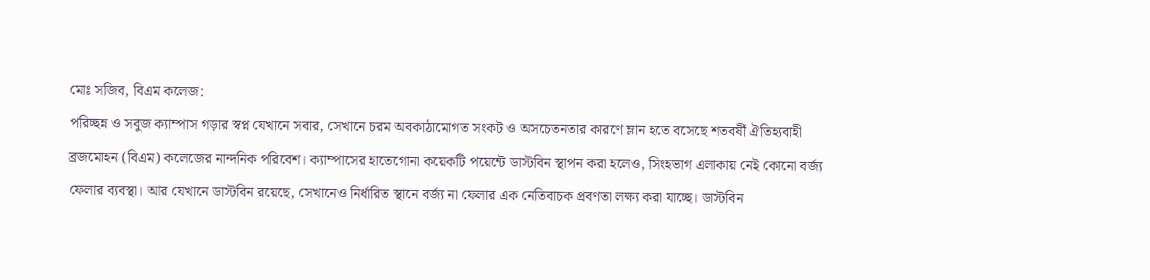মোঃ সজিব, বিএম কলেজ:
পরিচ্ছন্ন ও সবুজ ক্যাম্পাস গড়ার স্বপ্ন যেখানে সবার, সেখানে চরম অবকাঠামোগত সংকট ও অসচেতনতার কারণে ম্লান হতে বসেছে শতবর্ষী ঐতিহ্যবাহী ব্রজমোহন (বিএম) কলেজের নান্দনিক পরিবেশ। ক্যাম্পাসের হাতেগোনা কয়েকটি পয়েন্টে ডাস্টবিন স্থাপন করা হলেও, সিংহভাগ এলাকায় নেই কোনো বর্জ্য ফেলার ব্যবস্থা। আর যেখানে ডাস্টবিন রয়েছে, সেখানেও নির্ধারিত স্থানে বর্জ্য না ফেলার এক নেতিবাচক প্রবণতা লক্ষ্য করা যাচ্ছে। ডাস্টবিন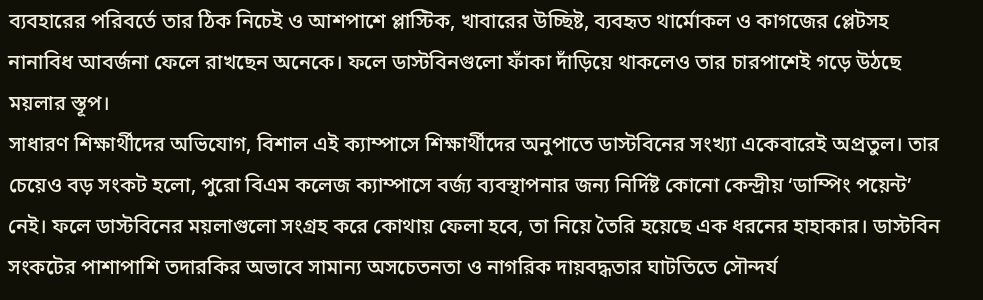ব্যবহারের পরিবর্তে তার ঠিক নিচেই ও আশপাশে প্লাস্টিক, খাবারের উচ্ছিষ্ট, ব্যবহৃত থার্মোকল ও কাগজের প্লেটসহ নানাবিধ আবর্জনা ফেলে রাখছেন অনেকে। ফলে ডাস্টবিনগুলো ফাঁকা দাঁড়িয়ে থাকলেও তার চারপাশেই গড়ে উঠছে ময়লার স্তূপ।
সাধারণ শিক্ষার্থীদের অভিযোগ, বিশাল এই ক্যাম্পাসে শিক্ষার্থীদের অনুপাতে ডাস্টবিনের সংখ্যা একেবারেই অপ্রতুল। তার চেয়েও বড় সংকট হলো, পুরো বিএম কলেজ ক্যাম্পাসে বর্জ্য ব্যবস্থাপনার জন্য নির্দিষ্ট কোনো কেন্দ্রীয় ‘ডাম্পিং পয়েন্ট’ নেই। ফলে ডাস্টবিনের ময়লাগুলো সংগ্রহ করে কোথায় ফেলা হবে, তা নিয়ে তৈরি হয়েছে এক ধরনের হাহাকার। ডাস্টবিন সংকটের পাশাপাশি তদারকির অভাবে সামান্য অসচেতনতা ও নাগরিক দায়বদ্ধতার ঘাটতিতে সৌন্দর্য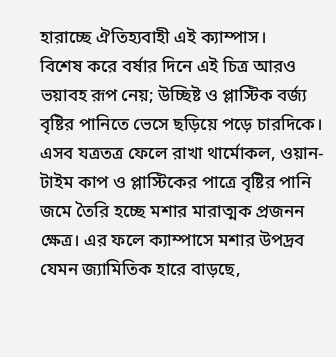হারাচ্ছে ঐতিহ্যবাহী এই ক্যাম্পাস।
বিশেষ করে বর্ষার দিনে এই চিত্র আরও ভয়াবহ রূপ নেয়; উচ্ছিষ্ট ও প্লাস্টিক বর্জ্য বৃষ্টির পানিতে ভেসে ছড়িয়ে পড়ে চারদিকে। এসব যত্রতত্র ফেলে রাখা থার্মোকল, ওয়ান-টাইম কাপ ও প্লাস্টিকের পাত্রে বৃষ্টির পানি জমে তৈরি হচ্ছে মশার মারাত্মক প্রজনন ক্ষেত্র। এর ফলে ক্যাম্পাসে মশার উপদ্রব যেমন জ্যামিতিক হারে বাড়ছে,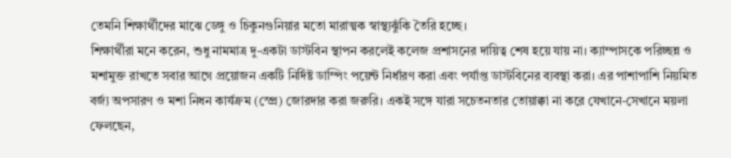তেমনি শিক্ষার্থীদের মাঝে ডেঙ্গু ও চিকুনগুনিয়ার মতো মারাত্মক স্বাস্থ্যঝুঁকি তৈরি হচ্ছে।
শিক্ষার্থীরা মনে করেন, শুধু নামমাত্র দু-একটা ডাস্টবিন স্থাপন করলেই কলেজ প্রশাসনের দায়িত্ব শেষ হয়ে যায় না। ক্যাম্পাসকে পরিচ্ছন্ন ও মশামুক্ত রাখতে সবার আগে প্রয়োজন একটি নির্দিষ্ট ডাম্পিং পয়েন্ট নির্ধারণ করা এবং পর্যাপ্ত ডাস্টবিনের ব্যবস্থা করা। এর পাশাপাশি নিয়মিত বর্জ্য অপসারণ ও মশা নিধন কার্যক্রম (স্প্রে) জোরদার করা জরুরি। একই সঙ্গে যারা সচেতনতার তোয়াক্কা না করে যেখানে-সেখানে ময়লা ফেলছেন,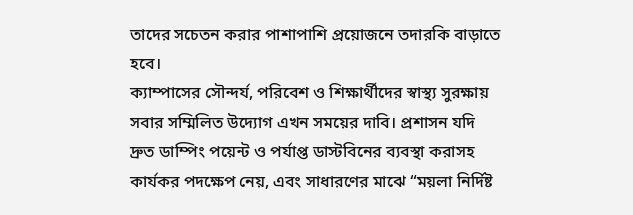তাদের সচেতন করার পাশাপাশি প্রয়োজনে তদারকি বাড়াতে হবে।
ক্যাম্পাসের সৌন্দর্য, পরিবেশ ও শিক্ষার্থীদের স্বাস্থ্য সুরক্ষায় সবার সম্মিলিত উদ্যোগ এখন সময়ের দাবি। প্রশাসন যদি দ্রুত ডাম্পিং পয়েন্ট ও পর্যাপ্ত ডাস্টবিনের ব্যবস্থা করাসহ কার্যকর পদক্ষেপ নেয়, এবং সাধারণের মাঝে “ময়লা নির্দিষ্ট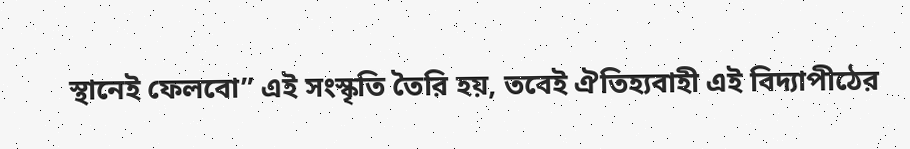স্থানেই ফেলবো” এই সংস্কৃতি তৈরি হয়, তবেই ঐতিহ্যবাহী এই বিদ্যাপীঠের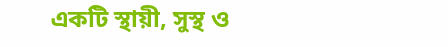একটি স্থায়ী, সুস্থ ও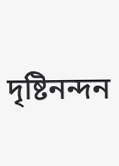দৃষ্টিনন্দন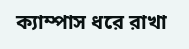ক্যাম্পাস ধরে রাখা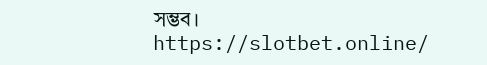সম্ভব।
https://slotbet.online/